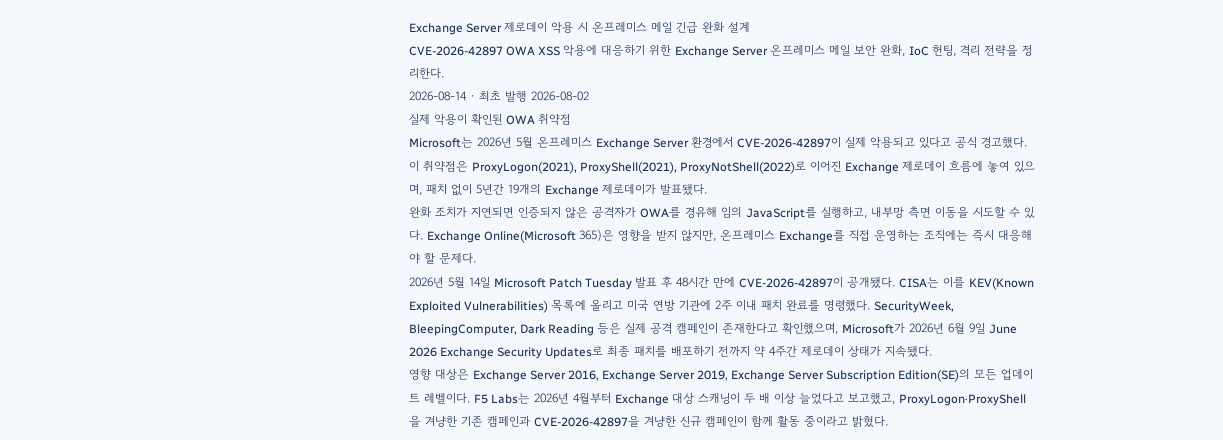Exchange Server 제로데이 악용 시 온프레미스 메일 긴급 완화 설계
CVE-2026-42897 OWA XSS 악용에 대응하기 위한 Exchange Server 온프레미스 메일 보안 완화, IoC 헌팅, 격리 전략을 정리한다.
2026-08-14 · 최초 발행 2026-08-02
실제 악용이 확인된 OWA 취약점
Microsoft는 2026년 5월 온프레미스 Exchange Server 환경에서 CVE-2026-42897이 실제 악용되고 있다고 공식 경고했다. 이 취약점은 ProxyLogon(2021), ProxyShell(2021), ProxyNotShell(2022)로 이어진 Exchange 제로데이 흐름에 놓여 있으며, 패치 없이 5년간 19개의 Exchange 제로데이가 발표됐다.
완화 조치가 지연되면 인증되지 않은 공격자가 OWA를 경유해 임의 JavaScript를 실행하고, 내부망 측면 이동을 시도할 수 있다. Exchange Online(Microsoft 365)은 영향을 받지 않지만, 온프레미스 Exchange를 직접 운영하는 조직에는 즉시 대응해야 할 문제다.
2026년 5월 14일 Microsoft Patch Tuesday 발표 후 48시간 만에 CVE-2026-42897이 공개됐다. CISA는 이를 KEV(Known Exploited Vulnerabilities) 목록에 올리고 미국 연방 기관에 2주 이내 패치 완료를 명령했다. SecurityWeek, BleepingComputer, Dark Reading 등은 실제 공격 캠페인이 존재한다고 확인했으며, Microsoft가 2026년 6월 9일 June 2026 Exchange Security Updates로 최종 패치를 배포하기 전까지 약 4주간 제로데이 상태가 지속됐다.
영향 대상은 Exchange Server 2016, Exchange Server 2019, Exchange Server Subscription Edition(SE)의 모든 업데이트 레벨이다. F5 Labs는 2026년 4월부터 Exchange 대상 스캐닝이 두 배 이상 늘었다고 보고했고, ProxyLogon·ProxyShell을 겨냥한 기존 캠페인과 CVE-2026-42897을 겨냥한 신규 캠페인이 함께 활동 중이라고 밝혔다.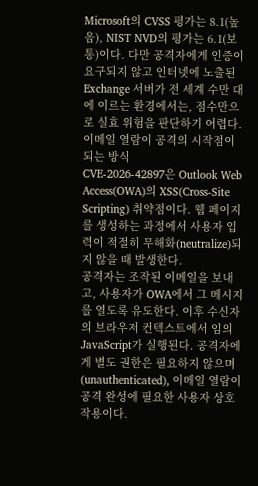Microsoft의 CVSS 평가는 8.1(높음), NIST NVD의 평가는 6.1(보통)이다. 다만 공격자에게 인증이 요구되지 않고 인터넷에 노출된 Exchange 서버가 전 세계 수만 대에 이르는 환경에서는, 점수만으로 실효 위험을 판단하기 어렵다.
이메일 열람이 공격의 시작점이 되는 방식
CVE-2026-42897은 Outlook Web Access(OWA)의 XSS(Cross-Site Scripting) 취약점이다. 웹 페이지를 생성하는 과정에서 사용자 입력이 적절히 무해화(neutralize)되지 않을 때 발생한다.
공격자는 조작된 이메일을 보내고, 사용자가 OWA에서 그 메시지를 열도록 유도한다. 이후 수신자의 브라우저 컨텍스트에서 임의 JavaScript가 실행된다. 공격자에게 별도 권한은 필요하지 않으며(unauthenticated), 이메일 열람이 공격 완성에 필요한 사용자 상호작용이다.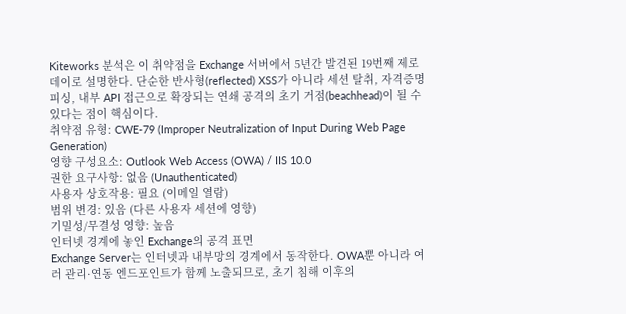Kiteworks 분석은 이 취약점을 Exchange 서버에서 5년간 발견된 19번째 제로데이로 설명한다. 단순한 반사형(reflected) XSS가 아니라 세션 탈취, 자격증명 피싱, 내부 API 접근으로 확장되는 연쇄 공격의 초기 거점(beachhead)이 될 수 있다는 점이 핵심이다.
취약점 유형: CWE-79 (Improper Neutralization of Input During Web Page Generation)
영향 구성요소: Outlook Web Access (OWA) / IIS 10.0
권한 요구사항: 없음 (Unauthenticated)
사용자 상호작용: 필요 (이메일 열람)
범위 변경: 있음 (다른 사용자 세션에 영향)
기밀성/무결성 영향: 높음
인터넷 경계에 놓인 Exchange의 공격 표면
Exchange Server는 인터넷과 내부망의 경계에서 동작한다. OWA뿐 아니라 여러 관리·연동 엔드포인트가 함께 노출되므로, 초기 침해 이후의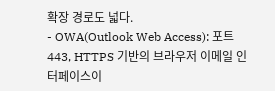확장 경로도 넓다.
- OWA(Outlook Web Access): 포트 443, HTTPS 기반의 브라우저 이메일 인터페이스이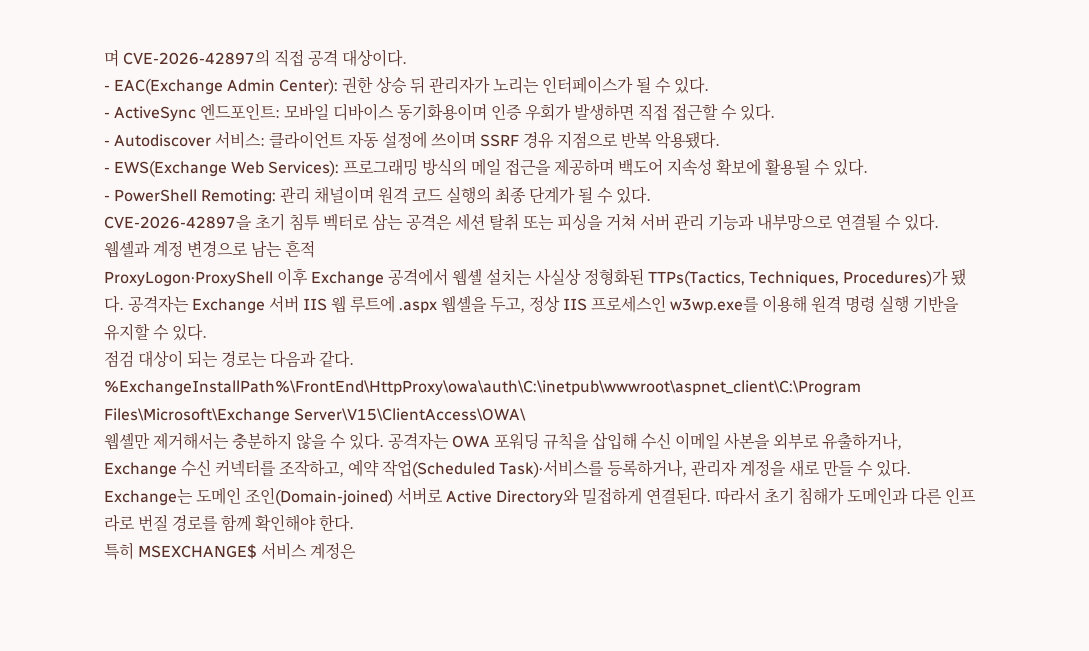며 CVE-2026-42897의 직접 공격 대상이다.
- EAC(Exchange Admin Center): 권한 상승 뒤 관리자가 노리는 인터페이스가 될 수 있다.
- ActiveSync 엔드포인트: 모바일 디바이스 동기화용이며 인증 우회가 발생하면 직접 접근할 수 있다.
- Autodiscover 서비스: 클라이언트 자동 설정에 쓰이며 SSRF 경유 지점으로 반복 악용됐다.
- EWS(Exchange Web Services): 프로그래밍 방식의 메일 접근을 제공하며 백도어 지속성 확보에 활용될 수 있다.
- PowerShell Remoting: 관리 채널이며 원격 코드 실행의 최종 단계가 될 수 있다.
CVE-2026-42897을 초기 침투 벡터로 삼는 공격은 세션 탈취 또는 피싱을 거쳐 서버 관리 기능과 내부망으로 연결될 수 있다.
웹셸과 계정 변경으로 남는 흔적
ProxyLogon·ProxyShell 이후 Exchange 공격에서 웹셸 설치는 사실상 정형화된 TTPs(Tactics, Techniques, Procedures)가 됐다. 공격자는 Exchange 서버 IIS 웹 루트에 .aspx 웹셸을 두고, 정상 IIS 프로세스인 w3wp.exe를 이용해 원격 명령 실행 기반을 유지할 수 있다.
점검 대상이 되는 경로는 다음과 같다.
%ExchangeInstallPath%\FrontEnd\HttpProxy\owa\auth\C:\inetpub\wwwroot\aspnet_client\C:\Program Files\Microsoft\Exchange Server\V15\ClientAccess\OWA\
웹셸만 제거해서는 충분하지 않을 수 있다. 공격자는 OWA 포워딩 규칙을 삽입해 수신 이메일 사본을 외부로 유출하거나, Exchange 수신 커넥터를 조작하고, 예약 작업(Scheduled Task)·서비스를 등록하거나, 관리자 계정을 새로 만들 수 있다.
Exchange는 도메인 조인(Domain-joined) 서버로 Active Directory와 밀접하게 연결된다. 따라서 초기 침해가 도메인과 다른 인프라로 번질 경로를 함께 확인해야 한다.
특히 MSEXCHANGE$ 서비스 계정은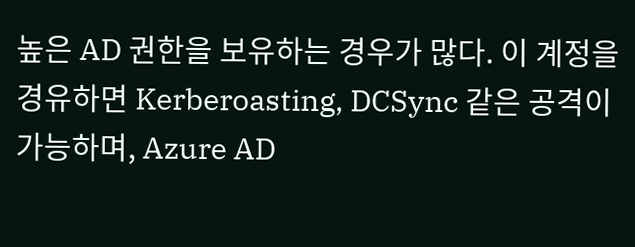높은 AD 권한을 보유하는 경우가 많다. 이 계정을 경유하면 Kerberoasting, DCSync 같은 공격이 가능하며, Azure AD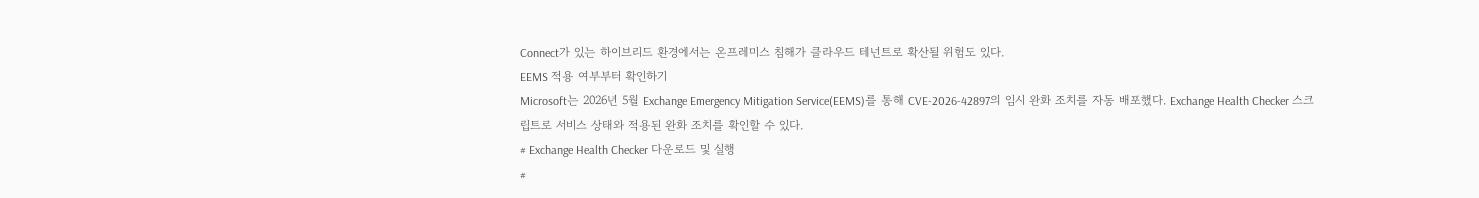Connect가 있는 하이브리드 환경에서는 온프레미스 침해가 클라우드 테넌트로 확산될 위험도 있다.
EEMS 적용 여부부터 확인하기
Microsoft는 2026년 5월 Exchange Emergency Mitigation Service(EEMS)를 통해 CVE-2026-42897의 임시 완화 조치를 자동 배포했다. Exchange Health Checker 스크립트로 서비스 상태와 적용된 완화 조치를 확인할 수 있다.
# Exchange Health Checker 다운로드 및 실행
#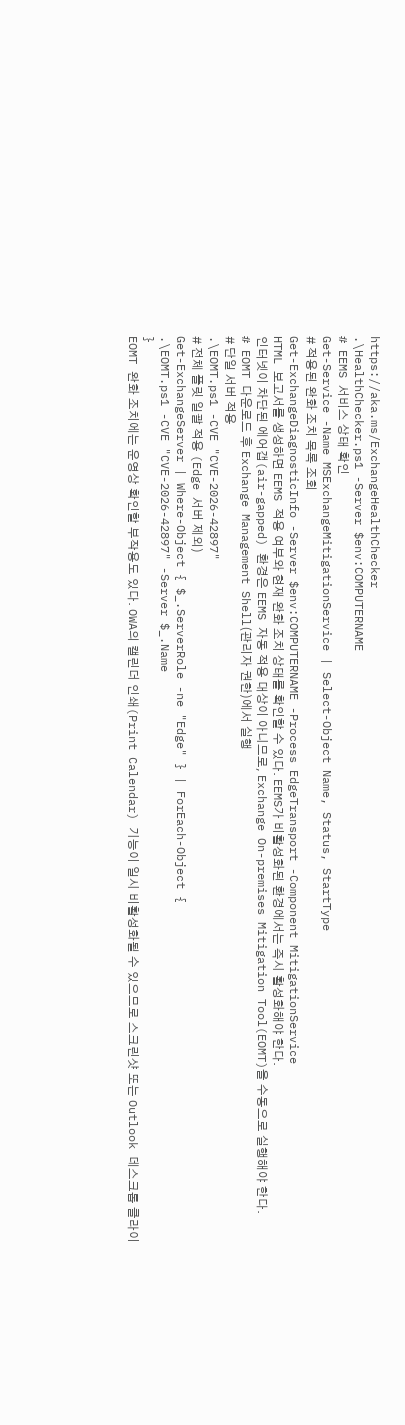https://aka.ms/ExchangeHealthChecker
.\HealthChecker.ps1 -Server $env:COMPUTERNAME
# EEMS 서비스 상태 확인
Get-Service -Name MSExchangeMitigationService | Select-Object Name, Status, StartType
# 적용된 완화 조치 목록 조회
Get-ExchangeDiagnosticInfo -Server $env:COMPUTERNAME -Process EdgeTransport -Component MitigationService
HTML 보고서를 생성하면 EEMS 적용 여부와 현재 완화 조치 상태를 확인할 수 있다. EEMS가 비활성화된 환경에서는 즉시 활성화해야 한다.
인터넷이 차단된 에어갭(air-gapped) 환경은 EEMS 자동 적용 대상이 아니므로, Exchange On-premises Mitigation Tool(EOMT)을 수동으로 실행해야 한다.
# EOMT 다운로드 후 Exchange Management Shell(관리자 권한)에서 실행
# 단일 서버 적용
.\EOMT.ps1 -CVE "CVE-2026-42897"
# 전체 플릿 일괄 적용 (Edge 서버 제외)
Get-ExchangeServer | Where-Object { $_.ServerRole -ne "Edge" } | ForEach-Object {
.\EOMT.ps1 -CVE "CVE-2026-42897" -Server $_.Name
}
EOMT 완화 조치에는 운영상 확인할 부작용도 있다. OWA의 캘린더 인쇄(Print Calendar) 기능이 일시 비활성화될 수 있으므로 스크린샷 또는 Outlook 데스크톱 클라이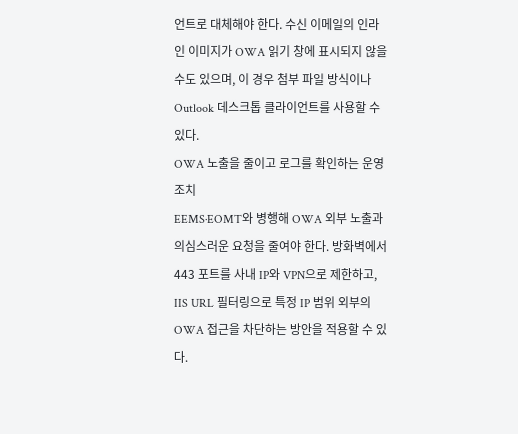언트로 대체해야 한다. 수신 이메일의 인라인 이미지가 OWA 읽기 창에 표시되지 않을 수도 있으며, 이 경우 첨부 파일 방식이나 Outlook 데스크톱 클라이언트를 사용할 수 있다.
OWA 노출을 줄이고 로그를 확인하는 운영 조치
EEMS·EOMT와 병행해 OWA 외부 노출과 의심스러운 요청을 줄여야 한다. 방화벽에서 443 포트를 사내 IP와 VPN으로 제한하고, IIS URL 필터링으로 특정 IP 범위 외부의 OWA 접근을 차단하는 방안을 적용할 수 있다.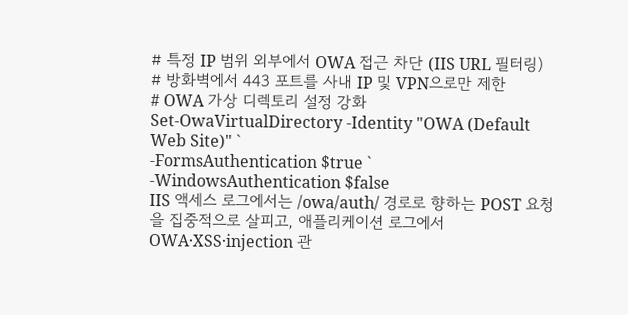# 특정 IP 범위 외부에서 OWA 접근 차단 (IIS URL 필터링)
# 방화벽에서 443 포트를 사내 IP 및 VPN으로만 제한
# OWA 가상 디렉토리 설정 강화
Set-OwaVirtualDirectory -Identity "OWA (Default Web Site)" `
-FormsAuthentication $true `
-WindowsAuthentication $false
IIS 액세스 로그에서는 /owa/auth/ 경로로 향하는 POST 요청을 집중적으로 살피고, 애플리케이션 로그에서 OWA·XSS·injection 관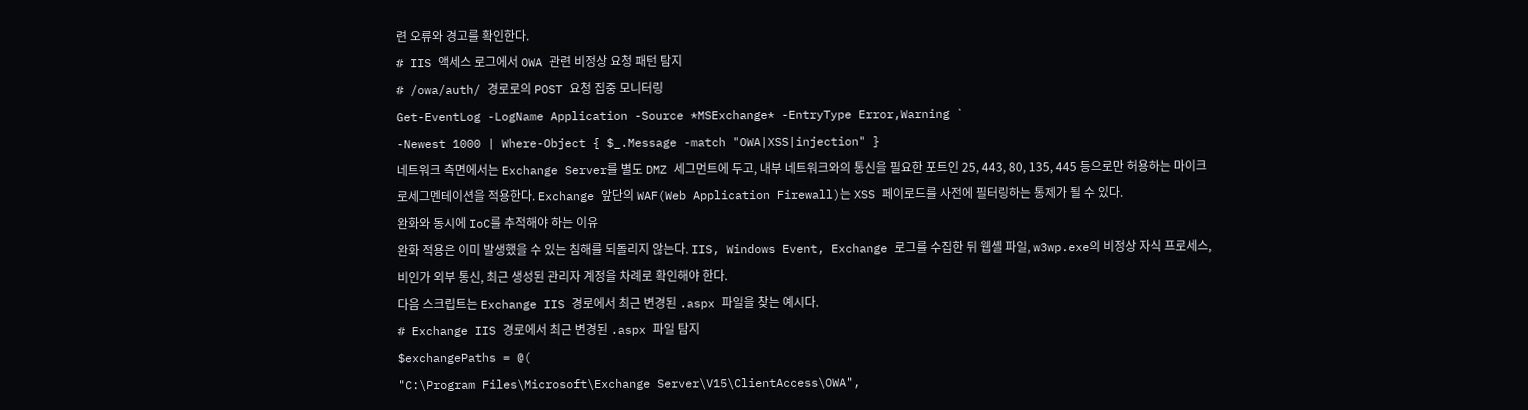련 오류와 경고를 확인한다.
# IIS 액세스 로그에서 OWA 관련 비정상 요청 패턴 탐지
# /owa/auth/ 경로로의 POST 요청 집중 모니터링
Get-EventLog -LogName Application -Source *MSExchange* -EntryType Error,Warning `
-Newest 1000 | Where-Object { $_.Message -match "OWA|XSS|injection" }
네트워크 측면에서는 Exchange Server를 별도 DMZ 세그먼트에 두고, 내부 네트워크와의 통신을 필요한 포트인 25, 443, 80, 135, 445 등으로만 허용하는 마이크로세그멘테이션을 적용한다. Exchange 앞단의 WAF(Web Application Firewall)는 XSS 페이로드를 사전에 필터링하는 통제가 될 수 있다.
완화와 동시에 IoC를 추적해야 하는 이유
완화 적용은 이미 발생했을 수 있는 침해를 되돌리지 않는다. IIS, Windows Event, Exchange 로그를 수집한 뒤 웹셸 파일, w3wp.exe의 비정상 자식 프로세스, 비인가 외부 통신, 최근 생성된 관리자 계정을 차례로 확인해야 한다.
다음 스크립트는 Exchange IIS 경로에서 최근 변경된 .aspx 파일을 찾는 예시다.
# Exchange IIS 경로에서 최근 변경된 .aspx 파일 탐지
$exchangePaths = @(
"C:\Program Files\Microsoft\Exchange Server\V15\ClientAccess\OWA",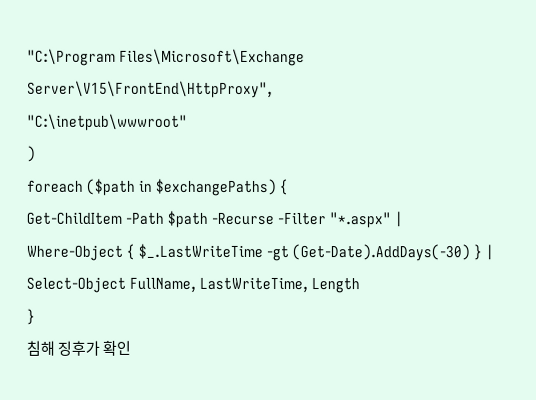"C:\Program Files\Microsoft\Exchange Server\V15\FrontEnd\HttpProxy",
"C:\inetpub\wwwroot"
)
foreach ($path in $exchangePaths) {
Get-ChildItem -Path $path -Recurse -Filter "*.aspx" |
Where-Object { $_.LastWriteTime -gt (Get-Date).AddDays(-30) } |
Select-Object FullName, LastWriteTime, Length
}
침해 징후가 확인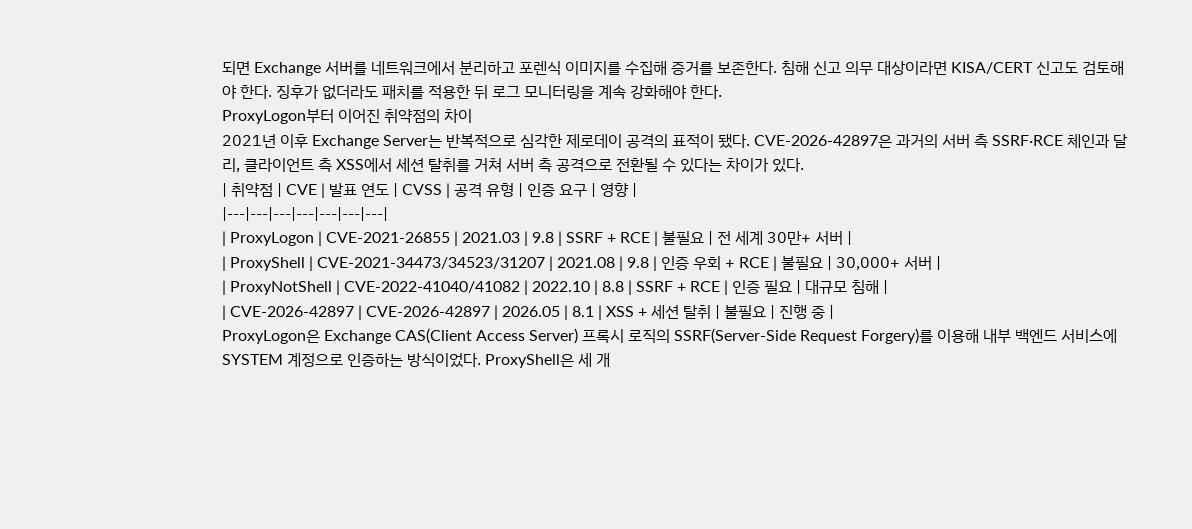되면 Exchange 서버를 네트워크에서 분리하고 포렌식 이미지를 수집해 증거를 보존한다. 침해 신고 의무 대상이라면 KISA/CERT 신고도 검토해야 한다. 징후가 없더라도 패치를 적용한 뒤 로그 모니터링을 계속 강화해야 한다.
ProxyLogon부터 이어진 취약점의 차이
2021년 이후 Exchange Server는 반복적으로 심각한 제로데이 공격의 표적이 됐다. CVE-2026-42897은 과거의 서버 측 SSRF·RCE 체인과 달리, 클라이언트 측 XSS에서 세션 탈취를 거쳐 서버 측 공격으로 전환될 수 있다는 차이가 있다.
| 취약점 | CVE | 발표 연도 | CVSS | 공격 유형 | 인증 요구 | 영향 |
|---|---|---|---|---|---|---|
| ProxyLogon | CVE-2021-26855 | 2021.03 | 9.8 | SSRF + RCE | 불필요 | 전 세계 30만+ 서버 |
| ProxyShell | CVE-2021-34473/34523/31207 | 2021.08 | 9.8 | 인증 우회 + RCE | 불필요 | 30,000+ 서버 |
| ProxyNotShell | CVE-2022-41040/41082 | 2022.10 | 8.8 | SSRF + RCE | 인증 필요 | 대규모 침해 |
| CVE-2026-42897 | CVE-2026-42897 | 2026.05 | 8.1 | XSS + 세션 탈취 | 불필요 | 진행 중 |
ProxyLogon은 Exchange CAS(Client Access Server) 프록시 로직의 SSRF(Server-Side Request Forgery)를 이용해 내부 백엔드 서비스에 SYSTEM 계정으로 인증하는 방식이었다. ProxyShell은 세 개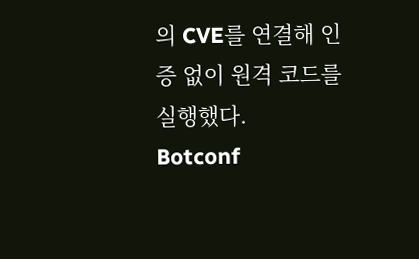의 CVE를 연결해 인증 없이 원격 코드를 실행했다.
Botconf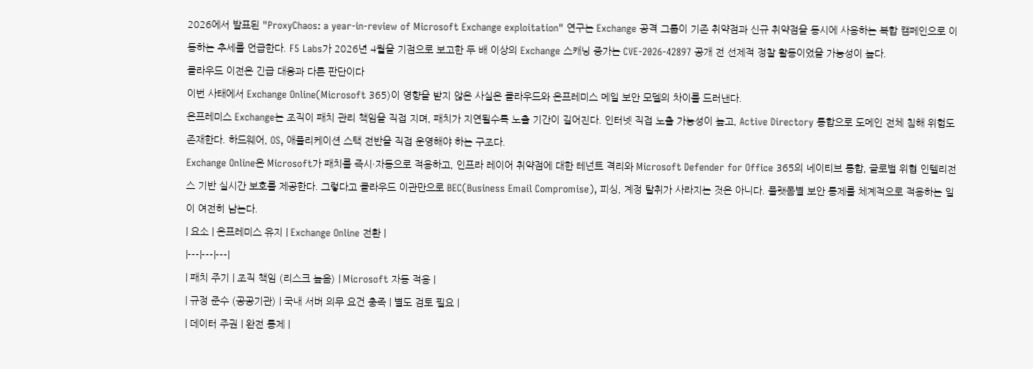2026에서 발표된 "ProxyChaos: a year-in-review of Microsoft Exchange exploitation" 연구는 Exchange 공격 그룹이 기존 취약점과 신규 취약점을 동시에 사용하는 복합 캠페인으로 이동하는 추세를 언급한다. F5 Labs가 2026년 4월을 기점으로 보고한 두 배 이상의 Exchange 스캐닝 증가는 CVE-2026-42897 공개 전 선제적 정찰 활동이었을 가능성이 높다.
클라우드 이전은 긴급 대응과 다른 판단이다
이번 사태에서 Exchange Online(Microsoft 365)이 영향을 받지 않은 사실은 클라우드와 온프레미스 메일 보안 모델의 차이를 드러낸다.
온프레미스 Exchange는 조직이 패치 관리 책임을 직접 지며, 패치가 지연될수록 노출 기간이 길어진다. 인터넷 직접 노출 가능성이 높고, Active Directory 통합으로 도메인 전체 침해 위험도 존재한다. 하드웨어, OS, 애플리케이션 스택 전반을 직접 운영해야 하는 구조다.
Exchange Online은 Microsoft가 패치를 즉시·자동으로 적용하고, 인프라 레이어 취약점에 대한 테넌트 격리와 Microsoft Defender for Office 365의 네이티브 통합, 글로벌 위협 인텔리전스 기반 실시간 보호를 제공한다. 그렇다고 클라우드 이관만으로 BEC(Business Email Compromise), 피싱, 계정 탈취가 사라지는 것은 아니다. 플랫폼별 보안 통제를 체계적으로 적용하는 일이 여전히 남는다.
| 요소 | 온프레미스 유지 | Exchange Online 전환 |
|---|---|---|
| 패치 주기 | 조직 책임 (리스크 높음) | Microsoft 자동 적용 |
| 규정 준수 (공공기관) | 국내 서버 의무 요건 충족 | 별도 검토 필요 |
| 데이터 주권 | 완전 통제 |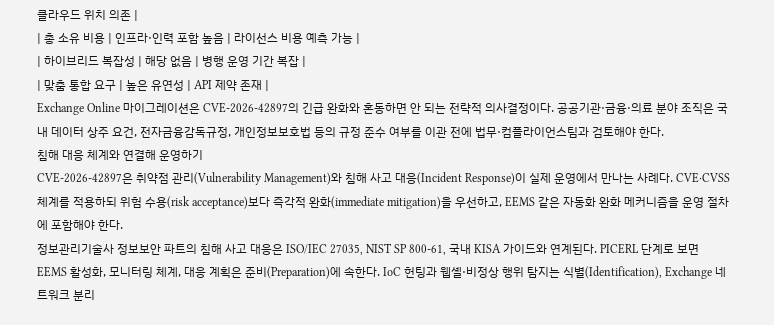클라우드 위치 의존 |
| 총 소유 비용 | 인프라·인력 포함 높음 | 라이선스 비용 예측 가능 |
| 하이브리드 복잡성 | 해당 없음 | 병행 운영 기간 복잡 |
| 맞춤 통합 요구 | 높은 유연성 | API 제약 존재 |
Exchange Online 마이그레이션은 CVE-2026-42897의 긴급 완화와 혼동하면 안 되는 전략적 의사결정이다. 공공기관·금융·의료 분야 조직은 국내 데이터 상주 요건, 전자금융감독규정, 개인정보보호법 등의 규정 준수 여부를 이관 전에 법무·컴플라이언스팀과 검토해야 한다.
침해 대응 체계와 연결해 운영하기
CVE-2026-42897은 취약점 관리(Vulnerability Management)와 침해 사고 대응(Incident Response)이 실제 운영에서 만나는 사례다. CVE·CVSS 체계를 적용하되 위험 수용(risk acceptance)보다 즉각적 완화(immediate mitigation)을 우선하고, EEMS 같은 자동화 완화 메커니즘을 운영 절차에 포함해야 한다.
정보관리기술사 정보보안 파트의 침해 사고 대응은 ISO/IEC 27035, NIST SP 800-61, 국내 KISA 가이드와 연계된다. PICERL 단계로 보면 EEMS 활성화, 모니터링 체계, 대응 계획은 준비(Preparation)에 속한다. IoC 헌팅과 웹셸·비정상 행위 탐지는 식별(Identification), Exchange 네트워크 분리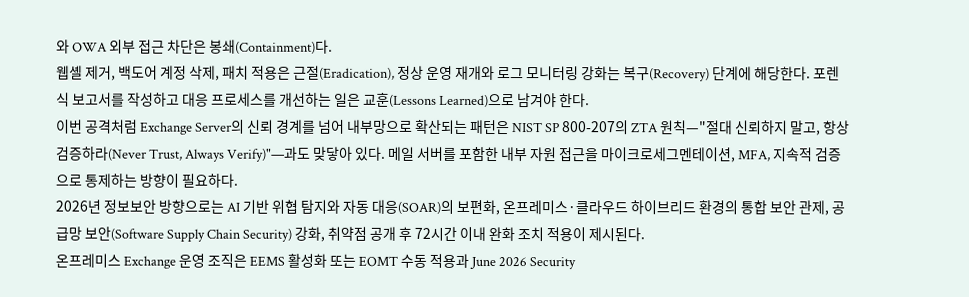와 OWA 외부 접근 차단은 봉쇄(Containment)다.
웹셸 제거, 백도어 계정 삭제, 패치 적용은 근절(Eradication), 정상 운영 재개와 로그 모니터링 강화는 복구(Recovery) 단계에 해당한다. 포렌식 보고서를 작성하고 대응 프로세스를 개선하는 일은 교훈(Lessons Learned)으로 남겨야 한다.
이번 공격처럼 Exchange Server의 신뢰 경계를 넘어 내부망으로 확산되는 패턴은 NIST SP 800-207의 ZTA 원칙—"절대 신뢰하지 말고, 항상 검증하라(Never Trust, Always Verify)"—과도 맞닿아 있다. 메일 서버를 포함한 내부 자원 접근을 마이크로세그멘테이션, MFA, 지속적 검증으로 통제하는 방향이 필요하다.
2026년 정보보안 방향으로는 AI 기반 위협 탐지와 자동 대응(SOAR)의 보편화, 온프레미스·클라우드 하이브리드 환경의 통합 보안 관제, 공급망 보안(Software Supply Chain Security) 강화, 취약점 공개 후 72시간 이내 완화 조치 적용이 제시된다.
온프레미스 Exchange 운영 조직은 EEMS 활성화 또는 EOMT 수동 적용과 June 2026 Security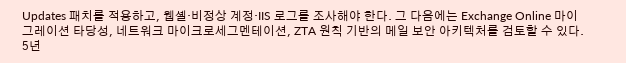Updates 패치를 적용하고, 웹셸·비정상 계정·IIS 로그를 조사해야 한다. 그 다음에는 Exchange Online 마이그레이션 타당성, 네트워크 마이크로세그멘테이션, ZTA 원칙 기반의 메일 보안 아키텍처를 검토할 수 있다. 5년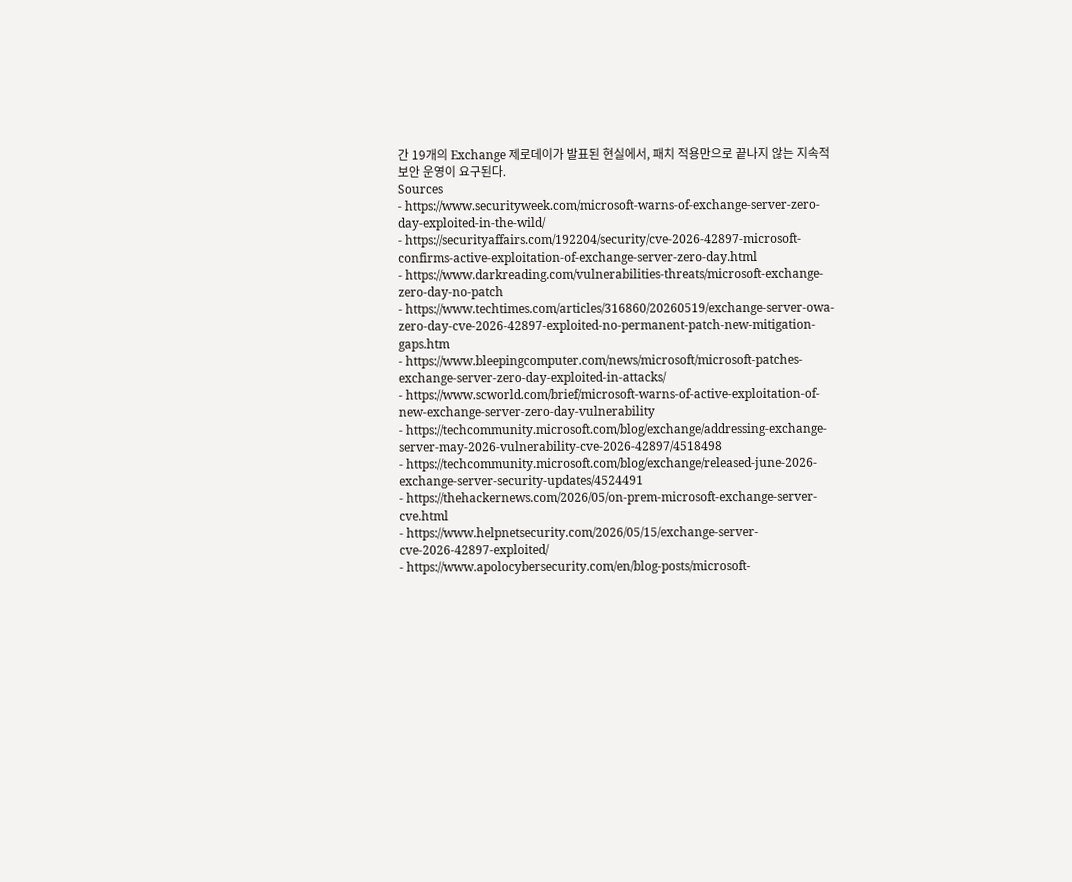간 19개의 Exchange 제로데이가 발표된 현실에서, 패치 적용만으로 끝나지 않는 지속적 보안 운영이 요구된다.
Sources
- https://www.securityweek.com/microsoft-warns-of-exchange-server-zero-day-exploited-in-the-wild/
- https://securityaffairs.com/192204/security/cve-2026-42897-microsoft-confirms-active-exploitation-of-exchange-server-zero-day.html
- https://www.darkreading.com/vulnerabilities-threats/microsoft-exchange-zero-day-no-patch
- https://www.techtimes.com/articles/316860/20260519/exchange-server-owa-zero-day-cve-2026-42897-exploited-no-permanent-patch-new-mitigation-gaps.htm
- https://www.bleepingcomputer.com/news/microsoft/microsoft-patches-exchange-server-zero-day-exploited-in-attacks/
- https://www.scworld.com/brief/microsoft-warns-of-active-exploitation-of-new-exchange-server-zero-day-vulnerability
- https://techcommunity.microsoft.com/blog/exchange/addressing-exchange-server-may-2026-vulnerability-cve-2026-42897/4518498
- https://techcommunity.microsoft.com/blog/exchange/released-june-2026-exchange-server-security-updates/4524491
- https://thehackernews.com/2026/05/on-prem-microsoft-exchange-server-cve.html
- https://www.helpnetsecurity.com/2026/05/15/exchange-server-cve-2026-42897-exploited/
- https://www.apolocybersecurity.com/en/blog-posts/microsoft-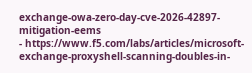exchange-owa-zero-day-cve-2026-42897-mitigation-eems
- https://www.f5.com/labs/articles/microsoft-exchange-proxyshell-scanning-doubles-in-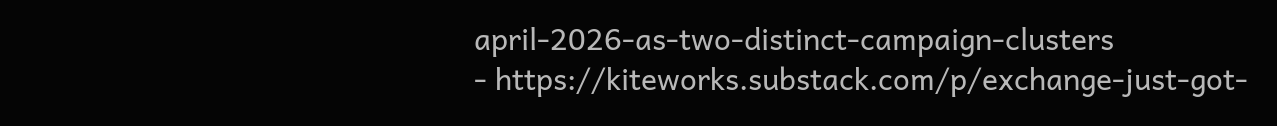april-2026-as-two-distinct-campaign-clusters
- https://kiteworks.substack.com/p/exchange-just-got-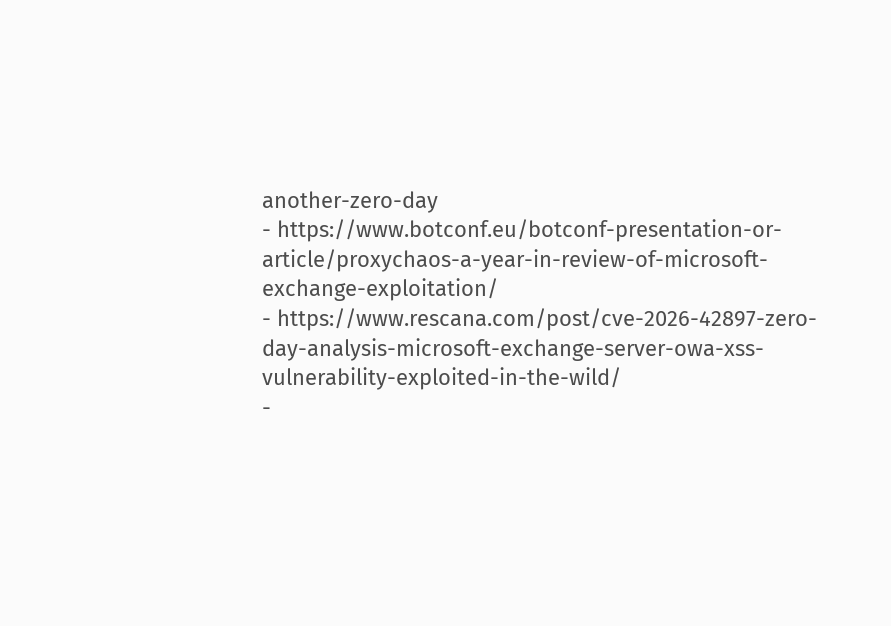another-zero-day
- https://www.botconf.eu/botconf-presentation-or-article/proxychaos-a-year-in-review-of-microsoft-exchange-exploitation/
- https://www.rescana.com/post/cve-2026-42897-zero-day-analysis-microsoft-exchange-server-owa-xss-vulnerability-exploited-in-the-wild/
-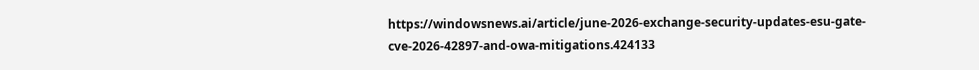https://windowsnews.ai/article/june-2026-exchange-security-updates-esu-gate-cve-2026-42897-and-owa-mitigations.424133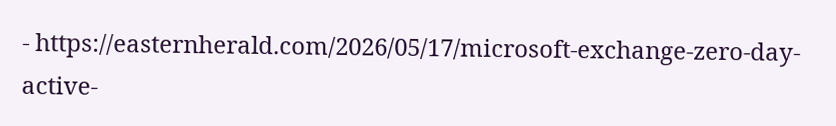- https://easternherald.com/2026/05/17/microsoft-exchange-zero-day-active-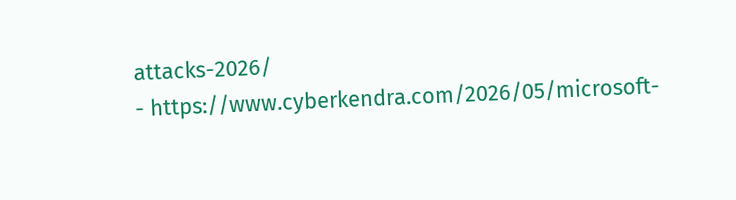attacks-2026/
- https://www.cyberkendra.com/2026/05/microsoft-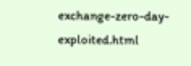exchange-zero-day-exploited.html